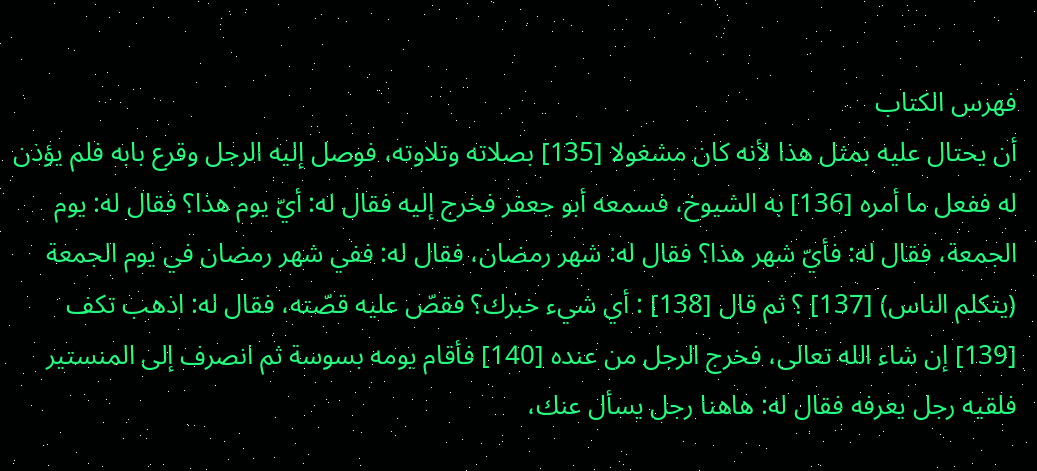فهرس الكتاب
أن يحتال عليه بمثل هذا لأنه كان مشغولا [135] بصلاته وتلاوته، فوصل إليه الرجل وقرع بابه فلم يؤذن له ففعل ما أمره [136] به الشيوخ، فسمعه أبو جعفر فخرج إليه فقال له: أيّ يوم هذا؟ فقال له: يوم الجمعة، فقال له: فأيّ شهر هذا؟ فقال له: شهر رمضان، فقال له: ففي شهر رمضان في يوم الجمعة (يتكلم الناس) [137] ؟ ثم قال [138] : أي شيء خبرك؟ فقصّ عليه قصّته، فقال له: اذهب تكف [139] إن شاء الله تعالى، فخرج الرجل من عنده [140] فأقام يومه بسوسة ثم انصرف إلى المنستير فلقيه رجل يعرفه فقال له: هاهنا رجل يسأل عنك،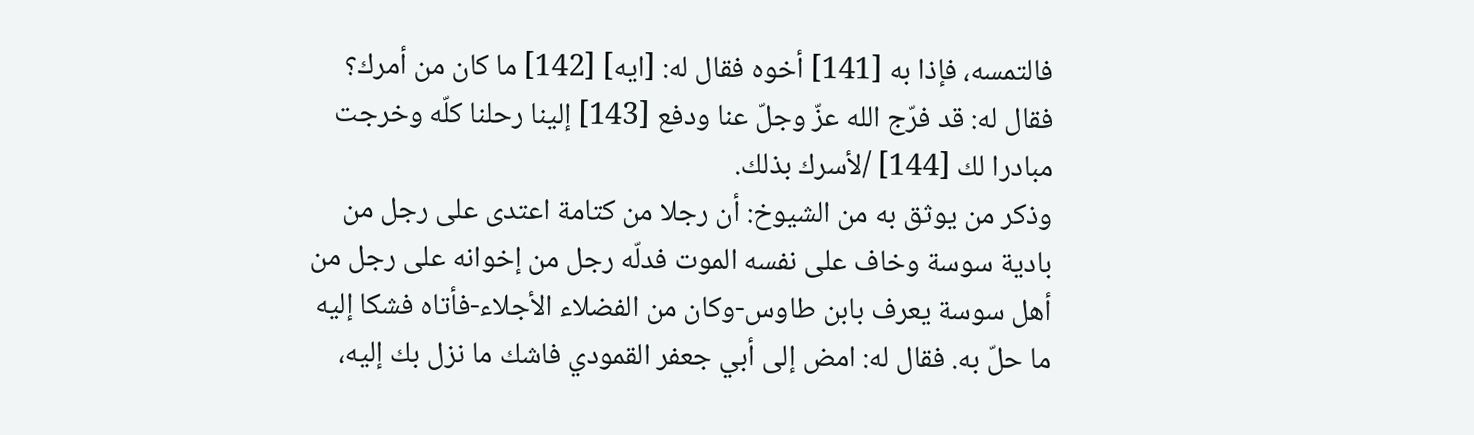فالتمسه، فإذا به [141] أخوه فقال له: [ايه] [142] ما كان من أمرك؟ فقال له: قد فرّج الله عزّ وجلّ عنا ودفع [143] إلينا رحلنا كلّه وخرجت مبادرا لك [144] /لأسرك بذلك.
وذكر من يوثق به من الشيوخ: أن رجلا من كتامة اعتدى على رجل من بادية سوسة وخاف على نفسه الموت فدلّه رجل من إخوانه على رجل من أهل سوسة يعرف بابن طاوس-وكان من الفضلاء الأجلاء-فأتاه فشكا إليه ما حلّ به. فقال له: امض إلى أبي جعفر القمودي فاشك ما نزل بك إليه،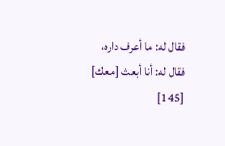فقال له: ما أعرف داره، فقال له: أنا أبعث [معك] [145]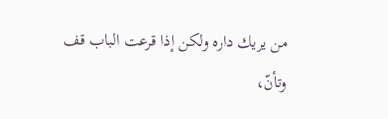من يريك داره ولكن إذا قرعت الباب قف وتأنّ،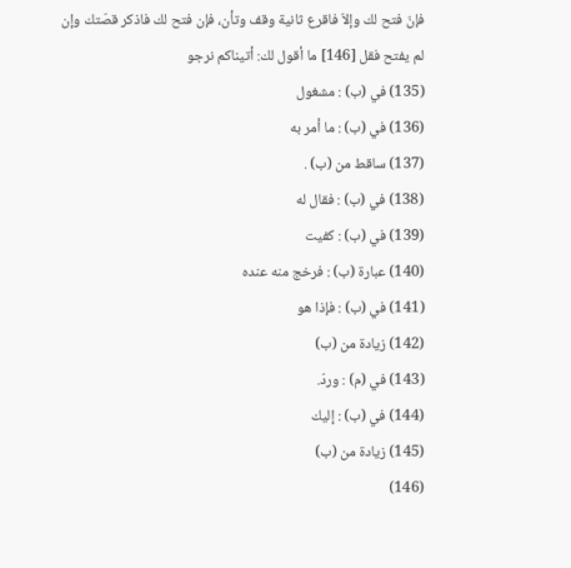فإنّ فتح لك وإلاّ فاقرع ثانية وقف وتأن، فإن فتح لك فاذكر قصّتك وإن لم يفتح فقل [146] ما أقول لك: أتيناكم نرجو
(135) في (ب) : مشغول
(136) في (ب) : ما أمر به
(137) ساقط من (ب) .
(138) في (ب) : فقال له
(139) في (ب) : كفيت
(140) عبارة (ب) : فرخج منه عنده
(141) في (ب) : فإذا هو
(142) زيادة من (ب)
(143) في (م) : وردّ.
(144) في (ب) : إليك
(145) زيادة من (ب)
(146)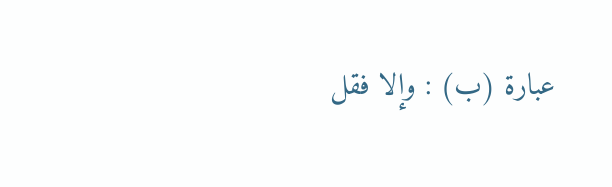عبارة (ب) : وإلا فقل